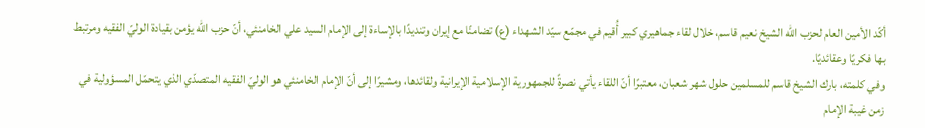أكّد الأمين العام لحزب الله الشيخ نعيم قاسم، خلال لقاء جماهيري كبير أُقيم في مجمّع سيّد الشهداء (ع) تضامنًا مع إيران وتنديدًا بالإساءة إلى الإمام السيد علي الخامنئي، أنّ حزب الله يؤمن بقيادة الوليّ الفقيه ومرتبط بها فكريًا وعقائديًا.
وفي كلمته، بارك الشيخ قاسم للمسلمين حلول شهر شعبان، معتبرًا أنّ اللقاء يأتي نصرةً للجمهورية الإسلامية الإيرانية ولقائدها، ومشيرًا إلى أنّ الإمام الخامنئي هو الوليّ الفقيه المتصدّي الذي يتحمّل المسؤولية في زمن غيبة الإمام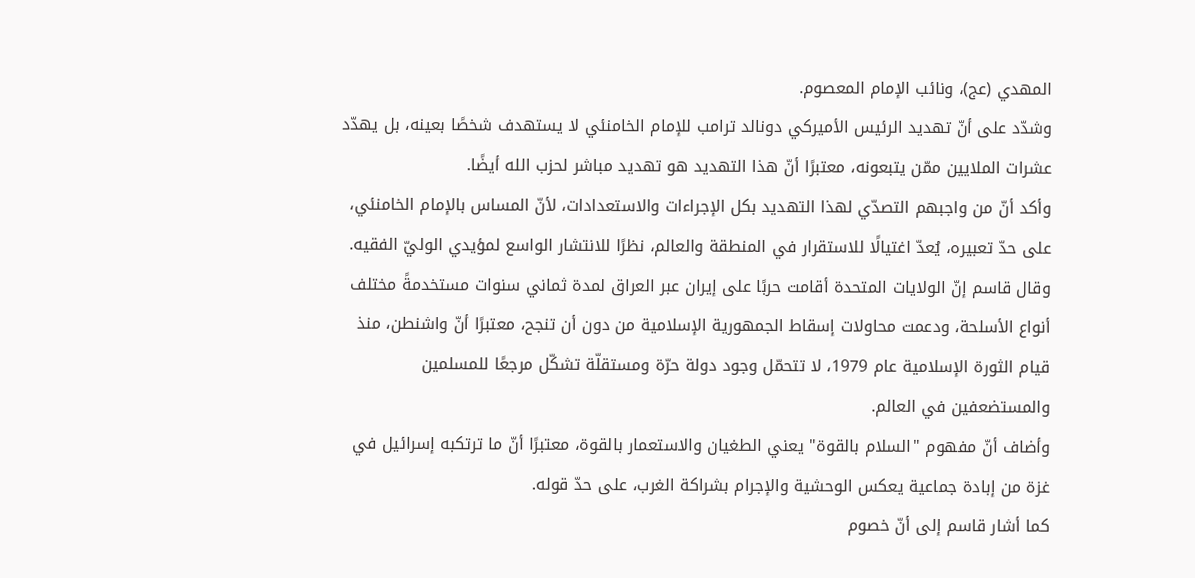المهدي (عج)، ونائب الإمام المعصوم.
وشدّد على أنّ تهديد الرئيس الأميركي دونالد ترامب للإمام الخامنئي لا يستهدف شخصًا بعينه، بل يهدّد عشرات الملايين ممّن يتبعونه، معتبرًا أنّ هذا التهديد هو تهديد مباشر لحزب الله أيضًا.
وأكد أنّ من واجبهم التصدّي لهذا التهديد بكل الإجراءات والاستعدادات، لأنّ المساس بالإمام الخامنئي، على حدّ تعبيره، يُعدّ اغتيالًا للاستقرار في المنطقة والعالم، نظرًا للانتشار الواسع لمؤيدي الوليّ الفقيه.
وقال قاسم إنّ الولايات المتحدة أقامت حربًا على إيران عبر العراق لمدة ثماني سنوات مستخدمةً مختلف أنواع الأسلحة، ودعمت محاولات إسقاط الجمهورية الإسلامية من دون أن تنجح، معتبرًا أنّ واشنطن، منذ قيام الثورة الإسلامية عام 1979، لا تتحمّل وجود دولة حرّة ومستقلّة تشكّل مرجعًا للمسلمين والمستضعفين في العالم.
وأضاف أنّ مفهوم "السلام بالقوة" يعني الطغيان والاستعمار بالقوة، معتبرًا أنّ ما ترتكبه إسرائيل في غزة من إبادة جماعية يعكس الوحشية والإجرام بشراكة الغرب، على حدّ قوله.
كما أشار قاسم إلى أنّ خصوم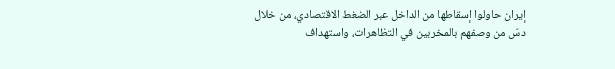إيران حاولوا إسقاطها من الداخل عبر الضغط الاقتصادي، من خلال دسّ من وصفهم بالمخربين في التظاهرات، واستهداف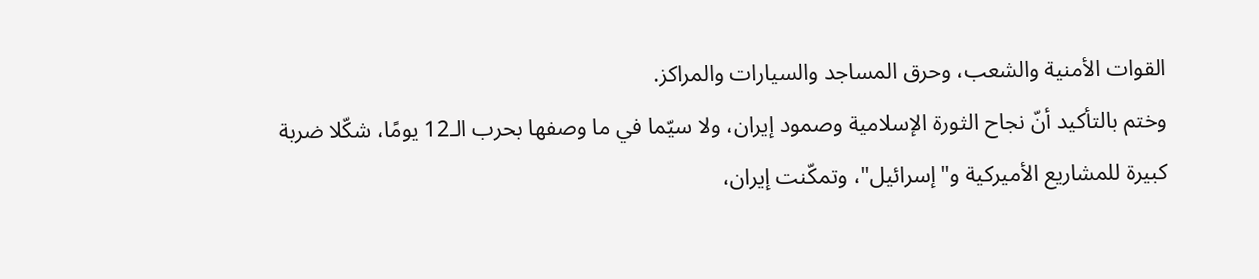القوات الأمنية والشعب، وحرق المساجد والسيارات والمراكز.
وختم بالتأكيد أنّ نجاح الثورة الإسلامية وصمود إيران، ولا سيّما في ما وصفها بحرب الـ12 يومًا، شكّلا ضربة كبيرة للمشاريع الأميركية و"إسرائيل"، وتمكّنت إيران،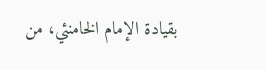بقيادة الإمام الخامنئي، من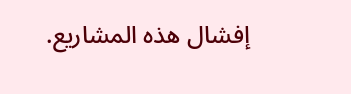إفشال هذه المشاريع.